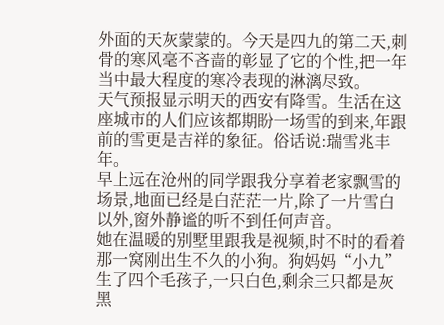外面的天灰蒙蒙的。今天是四九的第二天,刺骨的寒风毫不吝啬的彰显了它的个性,把一年当中最大程度的寒冷表现的淋漓尽致。
天气预报显示明天的西安有降雪。生活在这座城市的人们应该都期盼一场雪的到来,年跟前的雪更是吉祥的象征。俗话说:瑞雪兆丰年。
早上远在沧州的同学跟我分享着老家飘雪的场景,地面已经是白茫茫一片,除了一片雪白以外,窗外静谧的听不到任何声音。
她在温暖的别墅里跟我是视频,时不时的看着那一窝刚出生不久的小狗。狗妈妈“小九”生了四个毛孩子,一只白色,剩余三只都是灰黑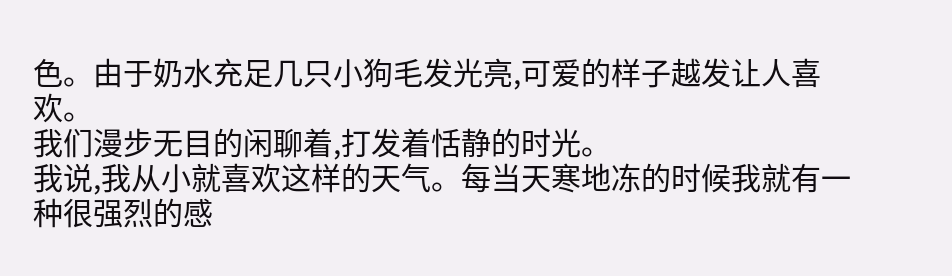色。由于奶水充足几只小狗毛发光亮,可爱的样子越发让人喜欢。
我们漫步无目的闲聊着,打发着恬静的时光。
我说,我从小就喜欢这样的天气。每当天寒地冻的时候我就有一种很强烈的感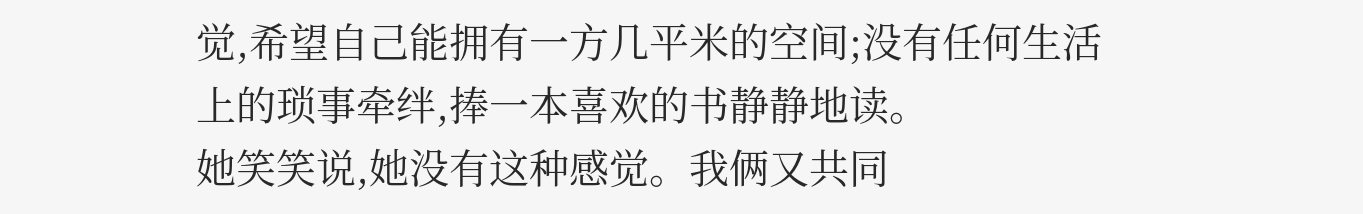觉,希望自己能拥有一方几平米的空间;没有任何生活上的琐事牵绊,捧一本喜欢的书静静地读。
她笑笑说,她没有这种感觉。我俩又共同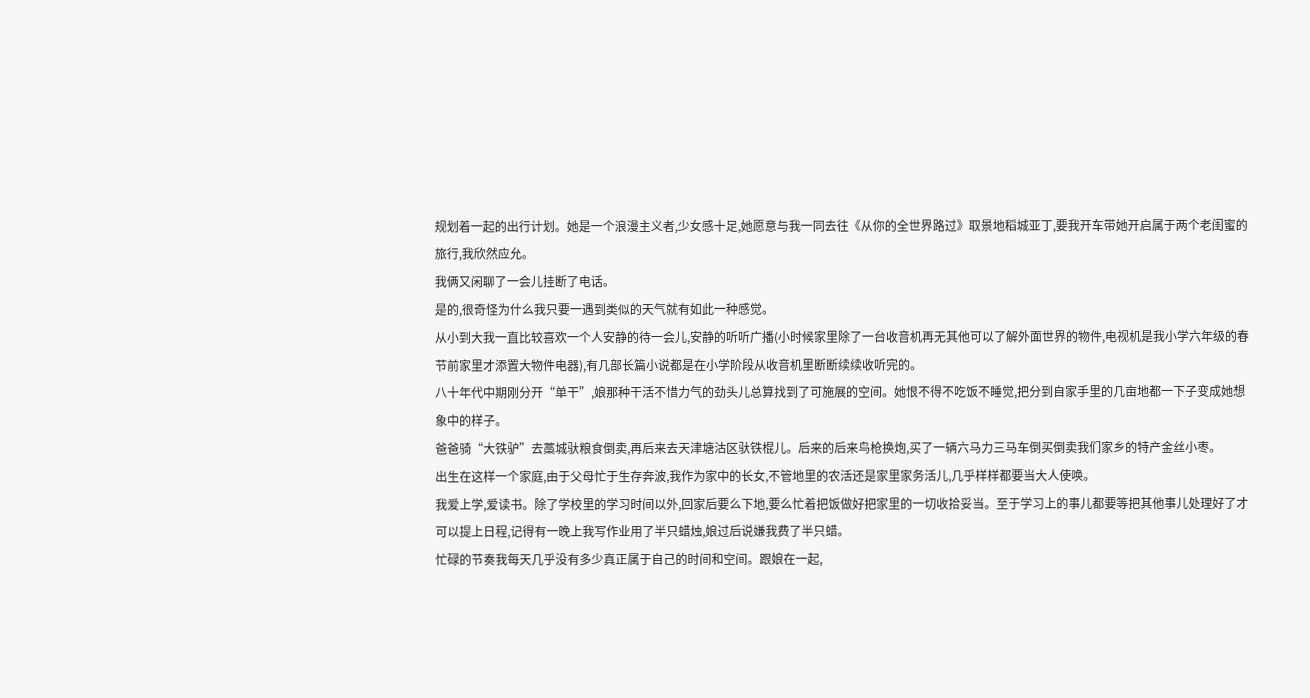规划着一起的出行计划。她是一个浪漫主义者,少女感十足,她愿意与我一同去往《从你的全世界路过》取景地稻城亚丁,要我开车带她开启属于两个老闺蜜的旅行,我欣然应允。
我俩又闲聊了一会儿挂断了电话。
是的,很奇怪为什么我只要一遇到类似的天气就有如此一种感觉。
从小到大我一直比较喜欢一个人安静的待一会儿,安静的听听广播(小时候家里除了一台收音机再无其他可以了解外面世界的物件,电视机是我小学六年级的春节前家里才添置大物件电器),有几部长篇小说都是在小学阶段从收音机里断断续续收听完的。
八十年代中期刚分开“单干”,娘那种干活不惜力气的劲头儿总算找到了可施展的空间。她恨不得不吃饭不睡觉,把分到自家手里的几亩地都一下子变成她想象中的样子。
爸爸骑“大铁驴”去藁城驮粮食倒卖,再后来去天津塘沽区驮铁棍儿。后来的后来鸟枪换炮,买了一辆六马力三马车倒买倒卖我们家乡的特产金丝小枣。
出生在这样一个家庭,由于父母忙于生存奔波,我作为家中的长女,不管地里的农活还是家里家务活儿,几乎样样都要当大人使唤。
我爱上学,爱读书。除了学校里的学习时间以外,回家后要么下地,要么忙着把饭做好把家里的一切收拾妥当。至于学习上的事儿都要等把其他事儿处理好了才可以提上日程,记得有一晚上我写作业用了半只蜡烛,娘过后说嫌我费了半只蜡。
忙碌的节奏我每天几乎没有多少真正属于自己的时间和空间。跟娘在一起,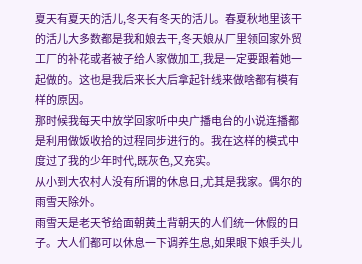夏天有夏天的活儿,冬天有冬天的活儿。春夏秋地里该干的活儿大多数都是我和娘去干,冬天娘从厂里领回家外贸工厂的补花或者被子给人家做加工,我是一定要跟着她一起做的。这也是我后来长大后拿起针线来做啥都有模有样的原因。
那时候我每天中放学回家听中央广播电台的小说连播都是利用做饭收拾的过程同步进行的。我在这样的模式中度过了我的少年时代,既灰色,又充实。
从小到大农村人没有所谓的休息日,尤其是我家。偶尔的雨雪天除外。
雨雪天是老天爷给面朝黄土背朝天的人们统一休假的日子。大人们都可以休息一下调养生息,如果眼下娘手头儿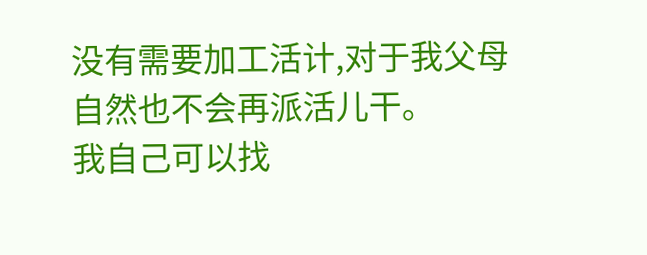没有需要加工活计,对于我父母自然也不会再派活儿干。
我自己可以找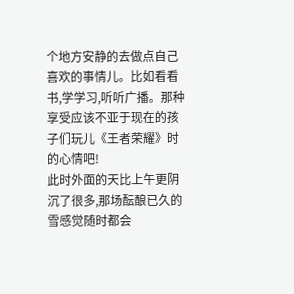个地方安静的去做点自己喜欢的事情儿。比如看看书,学学习,听听广播。那种享受应该不亚于现在的孩子们玩儿《王者荣耀》时的心情吧!
此时外面的天比上午更阴沉了很多,那场酝酿已久的雪感觉随时都会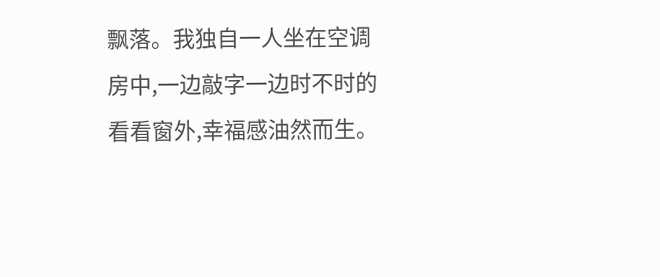飘落。我独自一人坐在空调房中,一边敲字一边时不时的看看窗外,幸福感油然而生。